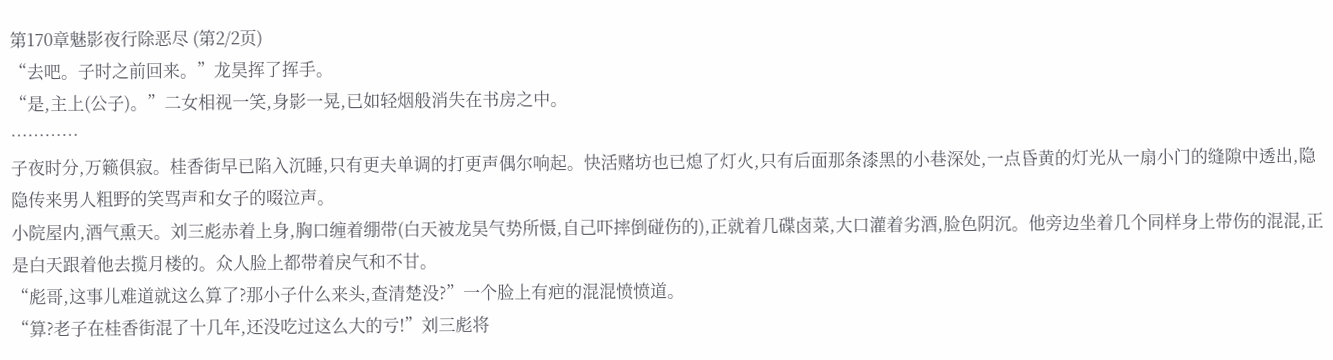第170章魅影夜行除恶尽 (第2/2页)
“去吧。子时之前回来。”龙昊挥了挥手。
“是,主上(公子)。”二女相视一笑,身影一晃,已如轻烟般消失在书房之中。
…………
子夜时分,万籁俱寂。桂香街早已陷入沉睡,只有更夫单调的打更声偶尔响起。快活赌坊也已熄了灯火,只有后面那条漆黑的小巷深处,一点昏黄的灯光从一扇小门的缝隙中透出,隐隐传来男人粗野的笑骂声和女子的啜泣声。
小院屋内,酒气熏天。刘三彪赤着上身,胸口缠着绷带(白天被龙昊气势所慑,自己吓摔倒碰伤的),正就着几碟卤菜,大口灌着劣酒,脸色阴沉。他旁边坐着几个同样身上带伤的混混,正是白天跟着他去揽月楼的。众人脸上都带着戾气和不甘。
“彪哥,这事儿难道就这么算了?那小子什么来头,查清楚没?”一个脸上有疤的混混愤愤道。
“算?老子在桂香街混了十几年,还没吃过这么大的亏!”刘三彪将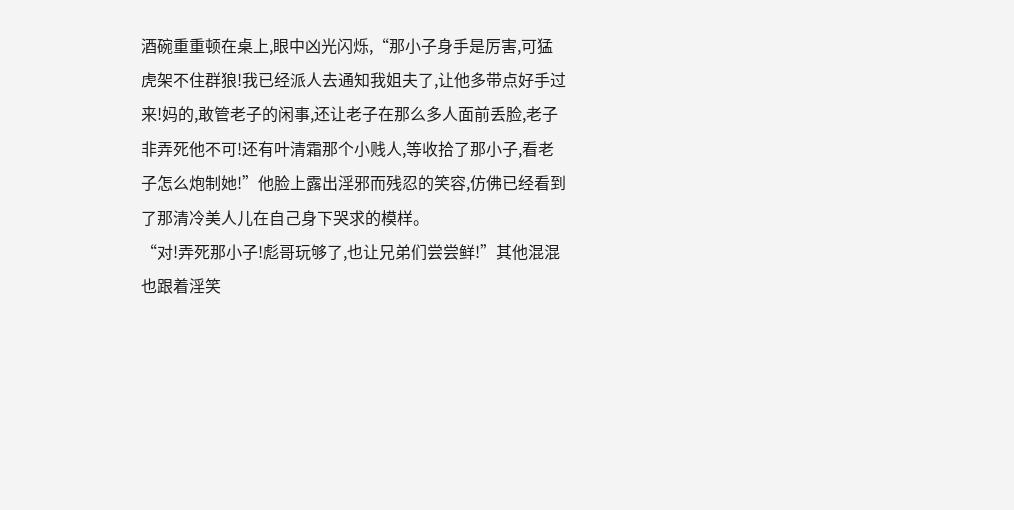酒碗重重顿在桌上,眼中凶光闪烁,“那小子身手是厉害,可猛虎架不住群狼!我已经派人去通知我姐夫了,让他多带点好手过来!妈的,敢管老子的闲事,还让老子在那么多人面前丢脸,老子非弄死他不可!还有叶清霜那个小贱人,等收拾了那小子,看老子怎么炮制她!”他脸上露出淫邪而残忍的笑容,仿佛已经看到了那清冷美人儿在自己身下哭求的模样。
“对!弄死那小子!彪哥玩够了,也让兄弟们尝尝鲜!”其他混混也跟着淫笑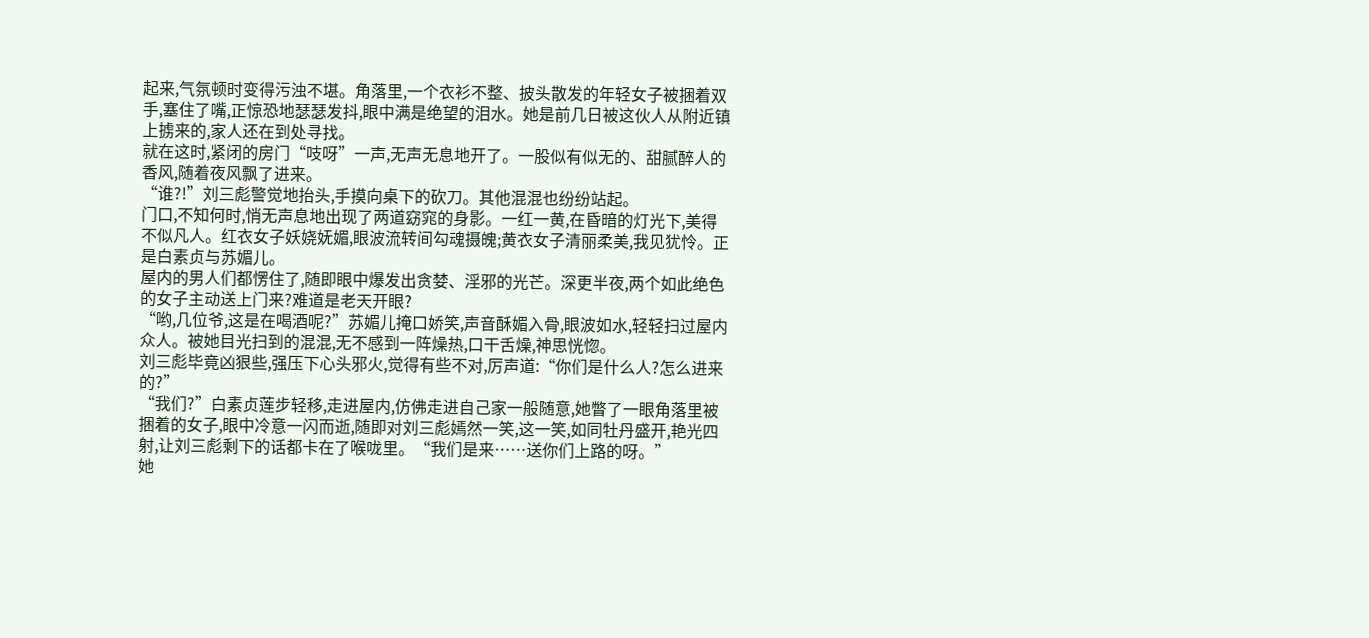起来,气氛顿时变得污浊不堪。角落里,一个衣衫不整、披头散发的年轻女子被捆着双手,塞住了嘴,正惊恐地瑟瑟发抖,眼中满是绝望的泪水。她是前几日被这伙人从附近镇上掳来的,家人还在到处寻找。
就在这时,紧闭的房门“吱呀”一声,无声无息地开了。一股似有似无的、甜腻醉人的香风,随着夜风飘了进来。
“谁?!”刘三彪警觉地抬头,手摸向桌下的砍刀。其他混混也纷纷站起。
门口,不知何时,悄无声息地出现了两道窈窕的身影。一红一黄,在昏暗的灯光下,美得不似凡人。红衣女子妖娆妩媚,眼波流转间勾魂摄魄;黄衣女子清丽柔美,我见犹怜。正是白素贞与苏媚儿。
屋内的男人们都愣住了,随即眼中爆发出贪婪、淫邪的光芒。深更半夜,两个如此绝色的女子主动送上门来?难道是老天开眼?
“哟,几位爷,这是在喝酒呢?”苏媚儿掩口娇笑,声音酥媚入骨,眼波如水,轻轻扫过屋内众人。被她目光扫到的混混,无不感到一阵燥热,口干舌燥,神思恍惚。
刘三彪毕竟凶狠些,强压下心头邪火,觉得有些不对,厉声道:“你们是什么人?怎么进来的?”
“我们?”白素贞莲步轻移,走进屋内,仿佛走进自己家一般随意,她瞥了一眼角落里被捆着的女子,眼中冷意一闪而逝,随即对刘三彪嫣然一笑,这一笑,如同牡丹盛开,艳光四射,让刘三彪剩下的话都卡在了喉咙里。“我们是来……送你们上路的呀。”
她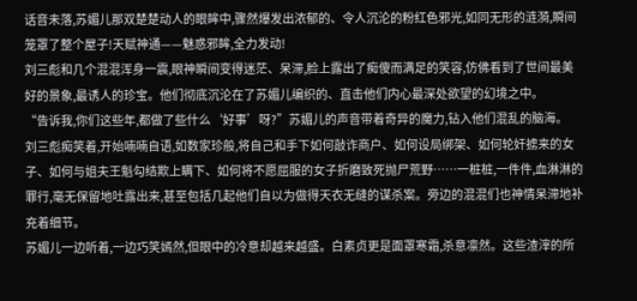话音未落,苏媚儿那双楚楚动人的眼眸中,骤然爆发出浓郁的、令人沉沦的粉红色邪光,如同无形的涟漪,瞬间笼罩了整个屋子!天赋神通——魅惑邪眸,全力发动!
刘三彪和几个混混浑身一震,眼神瞬间变得迷茫、呆滞,脸上露出了痴傻而满足的笑容,仿佛看到了世间最美好的景象,最诱人的珍宝。他们彻底沉沦在了苏媚儿编织的、直击他们内心最深处欲望的幻境之中。
“告诉我,你们这些年,都做了些什么‘好事’呀?”苏媚儿的声音带着奇异的魔力,钻入他们混乱的脑海。
刘三彪痴笑着,开始喃喃自语,如数家珍般,将自己和手下如何敲诈商户、如何设局绑架、如何轮奸掳来的女子、如何与姐夫王魁勾结欺上瞒下、如何将不愿屈服的女子折磨致死抛尸荒野……一桩桩,一件件,血淋淋的罪行,毫无保留地吐露出来,甚至包括几起他们自以为做得天衣无缝的谋杀案。旁边的混混们也神情呆滞地补充着细节。
苏媚儿一边听着,一边巧笑嫣然,但眼中的冷意却越来越盛。白素贞更是面罩寒霜,杀意凛然。这些渣滓的所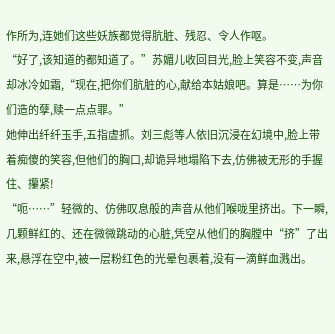作所为,连她们这些妖族都觉得肮脏、残忍、令人作呕。
“好了,该知道的都知道了。”苏媚儿收回目光,脸上笑容不变,声音却冰冷如霜,“现在,把你们肮脏的心,献给本姑娘吧。算是……为你们造的孽,赎一点点罪。”
她伸出纤纤玉手,五指虚抓。刘三彪等人依旧沉浸在幻境中,脸上带着痴傻的笑容,但他们的胸口,却诡异地塌陷下去,仿佛被无形的手握住、攥紧!
“呃……”轻微的、仿佛叹息般的声音从他们喉咙里挤出。下一瞬,几颗鲜红的、还在微微跳动的心脏,凭空从他们的胸膛中“挤”了出来,悬浮在空中,被一层粉红色的光晕包裹着,没有一滴鲜血溅出。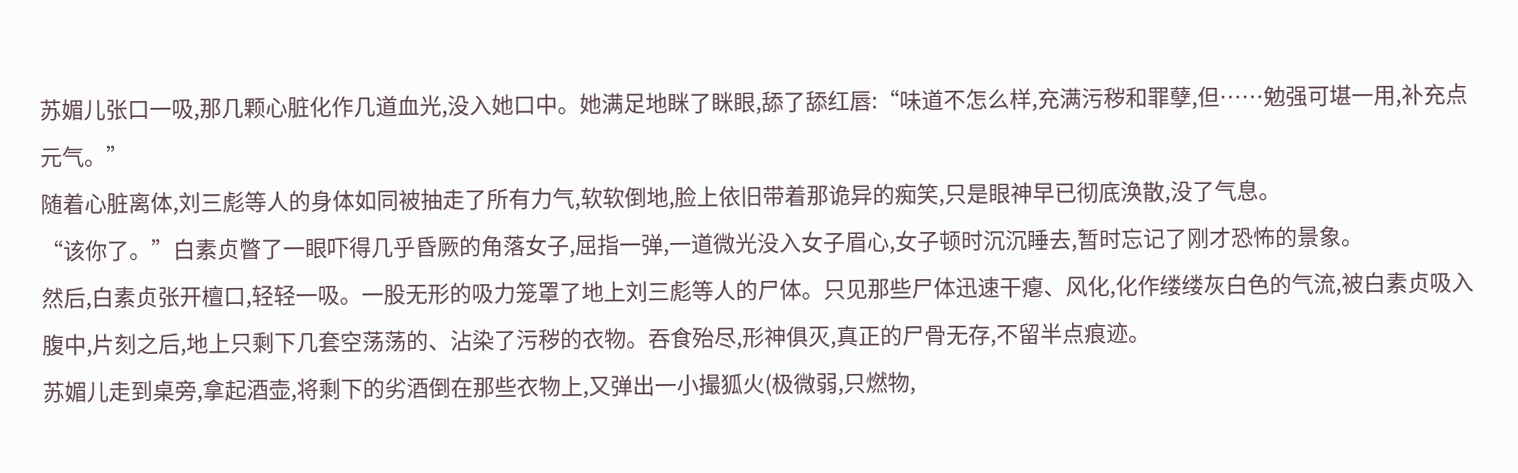苏媚儿张口一吸,那几颗心脏化作几道血光,没入她口中。她满足地眯了眯眼,舔了舔红唇:“味道不怎么样,充满污秽和罪孽,但……勉强可堪一用,补充点元气。”
随着心脏离体,刘三彪等人的身体如同被抽走了所有力气,软软倒地,脸上依旧带着那诡异的痴笑,只是眼神早已彻底涣散,没了气息。
“该你了。”白素贞瞥了一眼吓得几乎昏厥的角落女子,屈指一弹,一道微光没入女子眉心,女子顿时沉沉睡去,暂时忘记了刚才恐怖的景象。
然后,白素贞张开檀口,轻轻一吸。一股无形的吸力笼罩了地上刘三彪等人的尸体。只见那些尸体迅速干瘪、风化,化作缕缕灰白色的气流,被白素贞吸入腹中,片刻之后,地上只剩下几套空荡荡的、沾染了污秽的衣物。吞食殆尽,形神俱灭,真正的尸骨无存,不留半点痕迹。
苏媚儿走到桌旁,拿起酒壶,将剩下的劣酒倒在那些衣物上,又弹出一小撮狐火(极微弱,只燃物,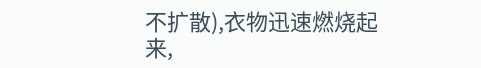不扩散),衣物迅速燃烧起来,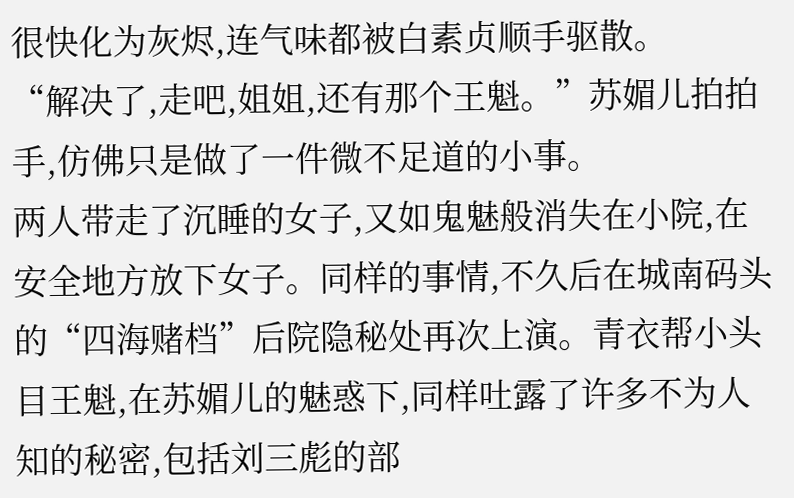很快化为灰烬,连气味都被白素贞顺手驱散。
“解决了,走吧,姐姐,还有那个王魁。”苏媚儿拍拍手,仿佛只是做了一件微不足道的小事。
两人带走了沉睡的女子,又如鬼魅般消失在小院,在安全地方放下女子。同样的事情,不久后在城南码头的“四海赌档”后院隐秘处再次上演。青衣帮小头目王魁,在苏媚儿的魅惑下,同样吐露了许多不为人知的秘密,包括刘三彪的部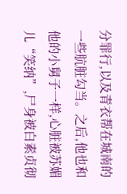分罪行,以及青衣帮在城南的一些肮脏勾当。之后,他也和他的小舅子一样,心脏被苏媚儿“笑纳”,尸身被白素贞彻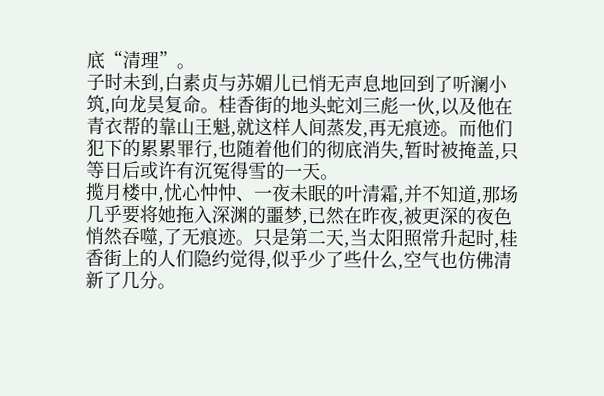底“清理”。
子时未到,白素贞与苏媚儿已悄无声息地回到了听澜小筑,向龙昊复命。桂香街的地头蛇刘三彪一伙,以及他在青衣帮的靠山王魁,就这样人间蒸发,再无痕迹。而他们犯下的累累罪行,也随着他们的彻底消失,暂时被掩盖,只等日后或许有沉冤得雪的一天。
揽月楼中,忧心忡忡、一夜未眠的叶清霜,并不知道,那场几乎要将她拖入深渊的噩梦,已然在昨夜,被更深的夜色悄然吞噬,了无痕迹。只是第二天,当太阳照常升起时,桂香街上的人们隐约觉得,似乎少了些什么,空气也仿佛清新了几分。